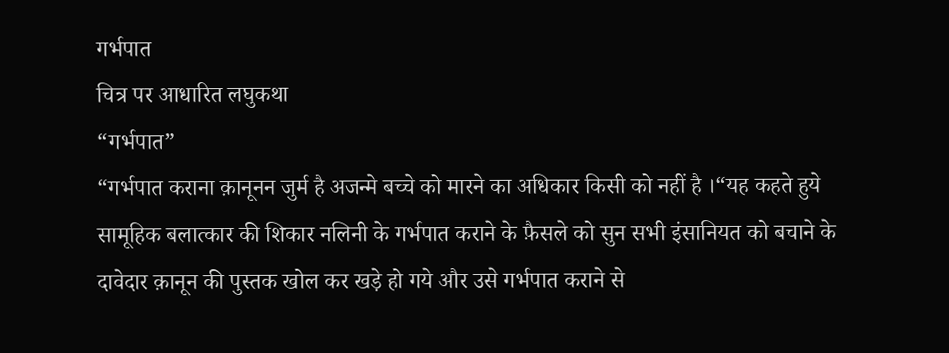गर्भपात
चित्र पर आधारित लघुकथा
“गर्भपात”
“गर्भपात कराना क़ानूनन जुर्म है अजन्मे बच्चे को मारने का अधिकार किसी को नहीं है ।“यह कहते हुये सामूहिक बलात्कार की शिकार नलिनी के गर्भपात कराने के फ़ैसले को सुन सभी इंसानियत को बचाने के दावेदार क़ानून की पुस्तक खोल कर खड़े हो गये और उसे गर्भपात कराने से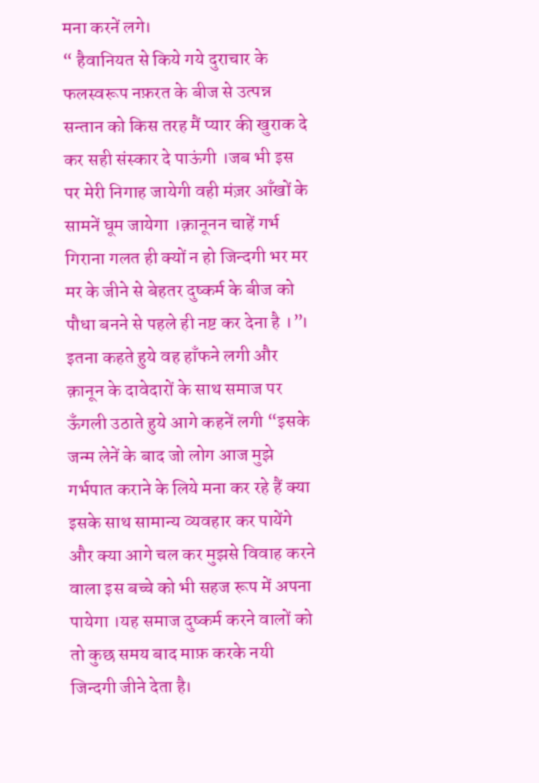मना करनें लगे।
“ हैवानियत से किये गये दुराचार के फलस्वरूप नफ़रत के बीज से उत्पन्न सन्तान को किस तरह मैं प्यार की खुराक दे कर सही संस्कार दे पाऊंगी ।जब भी इस पर मेरी निगाह जायेगी वही मंज़र आँखों के सामनें घूम जायेगा ।क़ानूनन चाहें गर्भ गिराना गलत ही क्यों न हो जिन्दगी भर मर मर के जीने से बेहतर दुष्कर्म के बीज को पौधा बनने से पहले ही नष्ट कर देना है ।”।
इतना कहते हुये वह हाँफने लगी और क़ानून के दावेदारों के साथ समाज पर ऊँगली उठाते हुये आगे कहनें लगी “इसके जन्म लेनें के बाद जो लोग आज मुझे गर्भपात कराने के लिये मना कर रहे हैं क्या इसके साथ सामान्य व्यवहार कर पायेंगे और क्या आगे चल कर मुझसे विवाह करने वाला इस बच्चे को भी सहज रूप में अपना पायेगा ।यह समाज दुष्कर्म करने वालों को तो कुछ समय बाद माफ़ करके नयी जिन्दगी जीने देता है।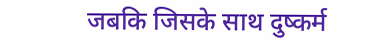जबकि जिसके साथ दुष्कर्म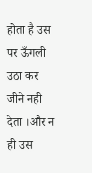होता है उस पर ऊँगली उठा कर जीने नही देता ।और न ही उस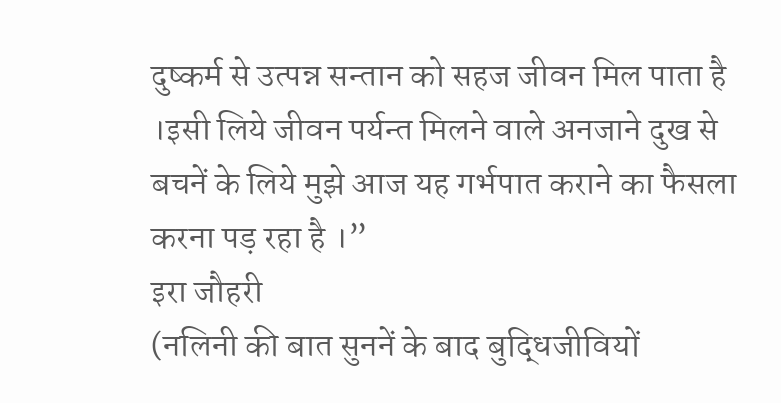दुष्कर्म से उत्पन्न सन्तान को सहज जीवन मिल पाता है ।इसी लिये जीवन पर्यन्त मिलने वाले अनजाने दुख से बचनें के लिये मुझे आज यह गर्भपात कराने का फैसला करना पड़ रहा है ।”
इरा जौहरी
(नलिनी की बात सुननें के बाद बुद्धिजीवियों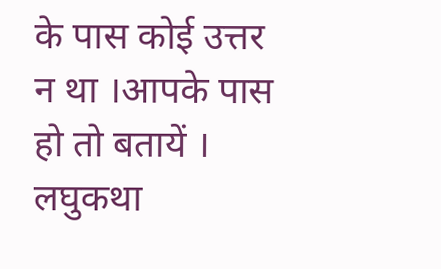के पास कोई उत्तर न था ।आपके पास हो तो बतायें ।
लघुकथा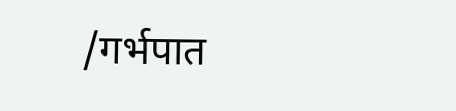/गर्भपात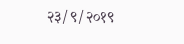२३/९/२०१९